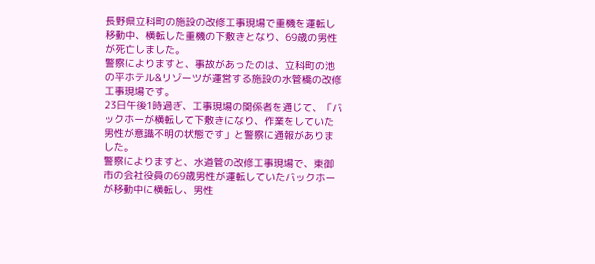長野県立科町の施設の改修工事現場で重機を運転し移動中、横転した重機の下敷きとなり、69歳の男性が死亡しました。
警察によりますと、事故があったのは、立科町の池の平ホテル&リゾーツが運営する施設の水管橋の改修工事現場です。
23日午後1時過ぎ、工事現場の関係者を通じて、「バックホーが横転して下敷きになり、作業をしていた男性が意識不明の状態です」と警察に通報がありました。
警察によりますと、水道管の改修工事現場で、東御市の会社役員の69歳男性が運転していたバックホーが移動中に横転し、男性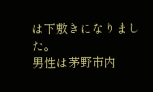は下敷きになりました。
男性は茅野市内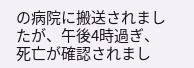の病院に搬送されましたが、午後4時過ぎ、死亡が確認されまし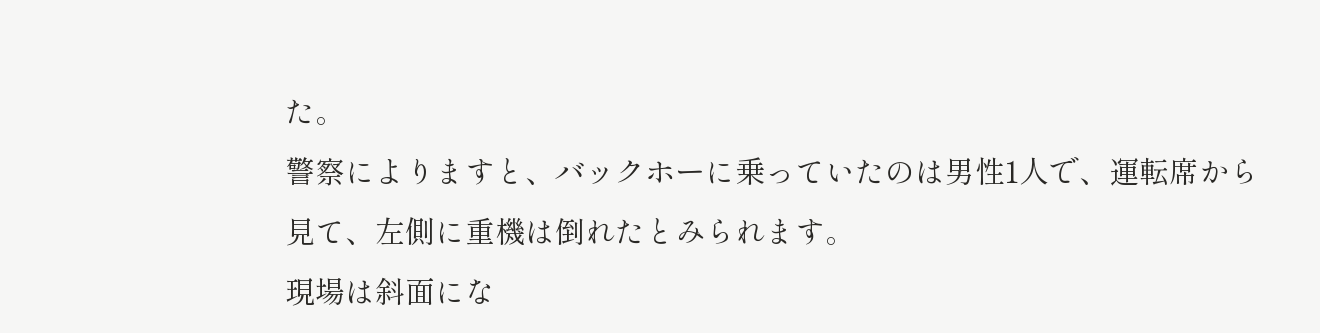た。
警察によりますと、バックホーに乗っていたのは男性1人で、運転席から見て、左側に重機は倒れたとみられます。
現場は斜面にな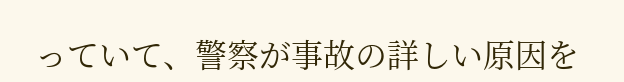っていて、警察が事故の詳しい原因を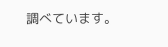調べています。